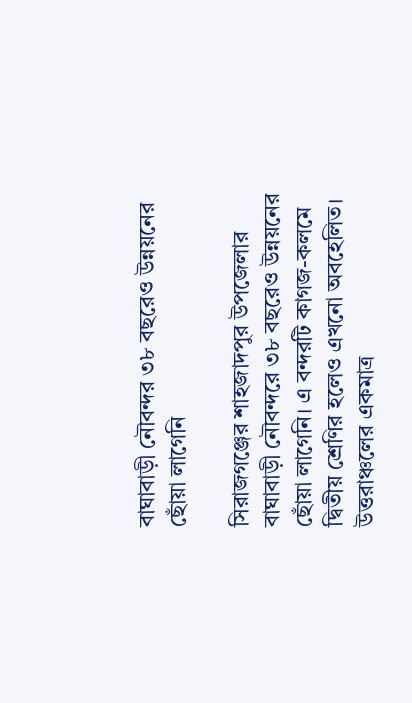বাঘাবাড়ী নৌবন্দর ৩৮ বছরেও উন্নয়নের ছোঁয়া লাগেনি

সিরাজগঞ্জের শাহজাদপুর উপজেলার বাঘাবাড়ী নৌবন্দরে ৩৮ বছরেও উন্নয়নের ছোঁয়া লাগেনি। এ বন্দরটি কাগজ-কলমে দ্বিতীয় শ্রেণির হলেও এখনো অবহেলিত। উত্তরাঞ্চলের একমাত্র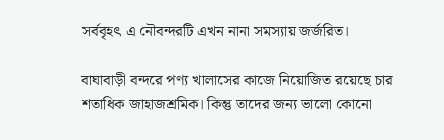সর্ববৃহৎ এ নৌবন্দরটি এখন নানা সমস্যায় জর্জরিত।

বাঘাবাড়ী বন্দরে পণ্য খালাসের কাজে নিয়োজিত রয়েছে চার শতাধিক জাহাজশ্রমিক। কিন্তু তাদের জন্য ভালো কোনো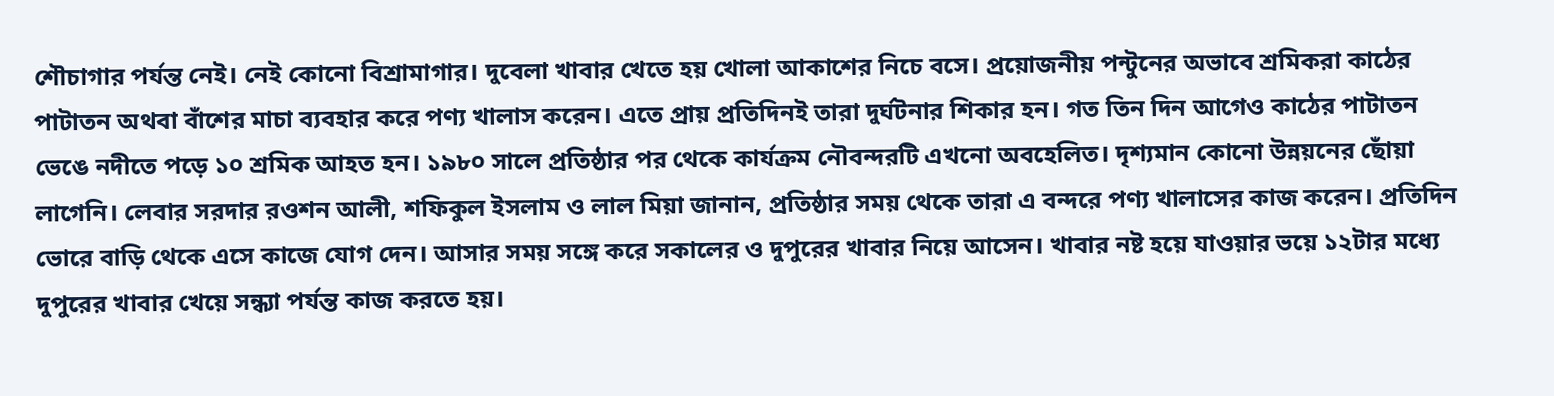শৌচাগার পর্যন্ত নেই। নেই কোনো বিশ্রামাগার। দুবেলা খাবার খেতে হয় খোলা আকাশের নিচে বসে। প্রয়োজনীয় পন্টুনের অভাবে শ্রমিকরা কাঠের পাটাতন অথবা বাঁশের মাচা ব্যবহার করে পণ্য খালাস করেন। এতে প্রায় প্রতিদিনই তারা দুর্ঘটনার শিকার হন। গত তিন দিন আগেও কাঠের পাটাতন ভেঙে নদীতে পড়ে ১০ শ্রমিক আহত হন। ১৯৮০ সালে প্রতিষ্ঠার পর থেকে কার্যক্রম নৌবন্দরটি এখনো অবহেলিত। দৃশ্যমান কোনো উন্নয়নের ছোঁয়া লাগেনি। লেবার সরদার রওশন আলী, শফিকুল ইসলাম ও লাল মিয়া জানান, প্রতিষ্ঠার সময় থেকে তারা এ বন্দরে পণ্য খালাসের কাজ করেন। প্রতিদিন ভোরে বাড়ি থেকে এসে কাজে যোগ দেন। আসার সময় সঙ্গে করে সকালের ও দুপুরের খাবার নিয়ে আসেন। খাবার নষ্ট হয়ে যাওয়ার ভয়ে ১২টার মধ্যে দুপুরের খাবার খেয়ে সন্ধ্যা পর্যন্ত কাজ করতে হয়।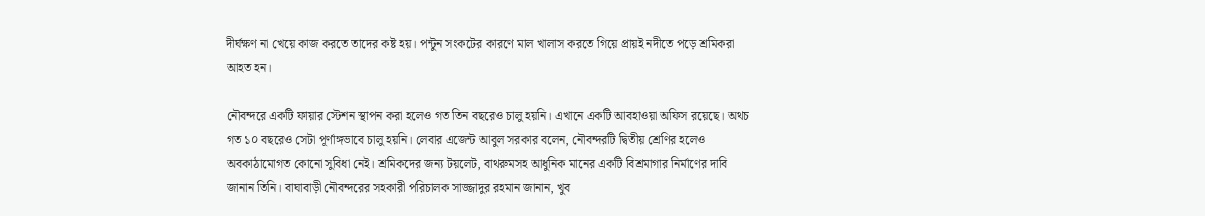দীর্ঘক্ষণ না খেয়ে কাজ করতে তাদের কষ্ট হয়। পন্টুন সংকটের কারণে মাল খালাস করতে গিয়ে প্রায়ই নদীতে পড়ে শ্রমিকরা আহত হন।

নৌবন্দরে একটি ফায়ার স্টেশন স্থাপন করা হলেও গত তিন বছরেও চালু হয়নি। এখানে একটি আবহাওয়া অফিস রয়েছে। অথচ গত ১০ বছরেও সেটা পূর্ণাঙ্গভাবে চালু হয়নি। লেবার এজেন্ট আবুল সরকার বলেন, নৌবন্দরটি দ্বিতীয় শ্রেণির হলেও অবকাঠামোগত কোনো সুবিধা নেই। শ্রমিকদের জন্য টয়লেট, বাথরুমসহ আধুনিক মানের একটি বিশ্রমাগার নির্মাণের দাবি জানান তিনি। বাঘাবাড়ী নৌবন্দরের সহকারী পরিচালক সাজ্জাদুর রহমান জানান, খুব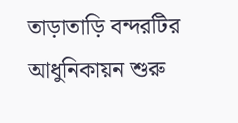তাড়াতাড়ি বন্দরটির আধুনিকায়ন শুরু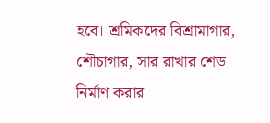হবে। শ্রমিকদের বিশ্রামাগার, শৌচাগার, সার রাখার শেড নির্মাণ করার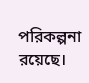পরিকল্পনা রয়েছে।